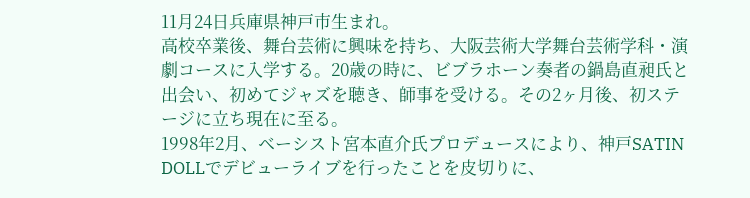11月24日兵庫県神戸市生まれ。
高校卒業後、舞台芸術に興味を持ち、大阪芸術大学舞台芸術学科・演劇コースに入学する。20歳の時に、ビブラホーン奏者の鍋島直昶氏と出会い、初めてジャズを聴き、師事を受ける。その2ヶ月後、初ステージに立ち現在に至る。
1998年2月、ベーシスト宮本直介氏プロデュースにより、神戸SATIN DOLLでデビューライブを行ったことを皮切りに、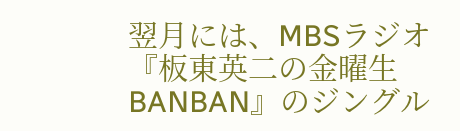翌月には、MBSラジオ『板東英二の金曜生BANBAN』のジングル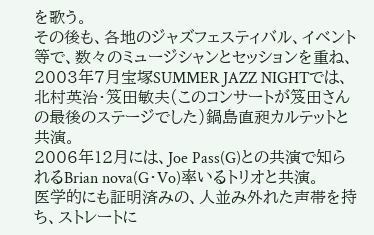を歌う。
その後も、各地のジャズフェスティバル、イベント等で、数々のミュージシャンとセッションを重ね、2003年7月宝塚SUMMER JAZZ NIGHTでは、北村英治・笈田敏夫(このコンサートが笈田さんの最後のステージでした)鍋島直昶カルテットと共演。
2006年12月には、Joe Pass(G)との共演で知られるBrian nova(G・Vo)率いるトリオと共演。
医学的にも証明済みの、人並み外れた声帯を持ち、ストレートに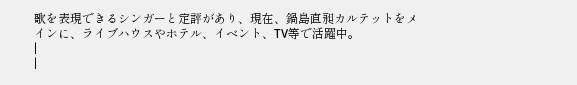歌を表現できるシンガーと定評があり、現在、鍋島直昶カルテットをメインに、ライブハウスやホテル、イベント、TV等で活躍中。
|
|